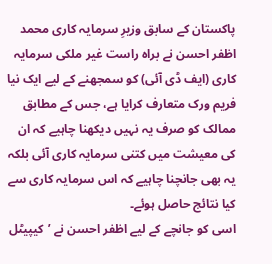پاکستان کے سابق وزیرِ سرمایہ کاری محمد اظفر احسن نے براہ راست غیر ملکی سرمایہ کاری (ایف ڈی آئی) کو سمجھنے کے لیے ایک نیا فریم ورک متعارف کرایا ہے، جس کے مطابق ممالک کو صرف یہ نہیں دیکھنا چاہیے کہ ان کی معیشت میں کتنی سرمایہ کاری آئی بلکہ یہ بھی جانچنا چاہیے کہ اس سرمایہ کاری سے کیا نتائج حاصل ہوئے۔
اسی کو جانچے کے لیے اظفر احسن نے ’کیپیٹل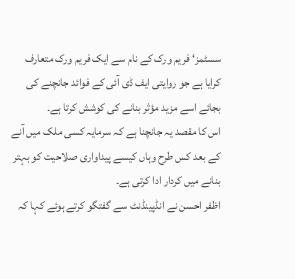سسٹمز‘ فریم ورک کے نام سے ایک فریم ورک متعارف کرایا ہے جو روایتی ایف ڈی آئی کے فوائد جانچنے کی بجائے اسے مزید مؤثر بنانے کی کوشش کرتا ہے۔
اس کا مقصد یہ جانچنا ہے کہ سرمایہ کسی ملک میں آنے کے بعد کس طرح وہاں کیسے پیداواری صلاحیت کو بہتر بنانے میں کردار ادا کرتی ہے۔
اظفر احسن نے انڈپینڈنٹ سے گفتگو کرتے ہوئے کہا کہ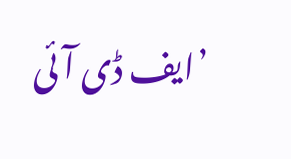’ایف ڈی آئی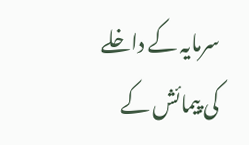سرمایہ کے داخلے کی پیمائش کے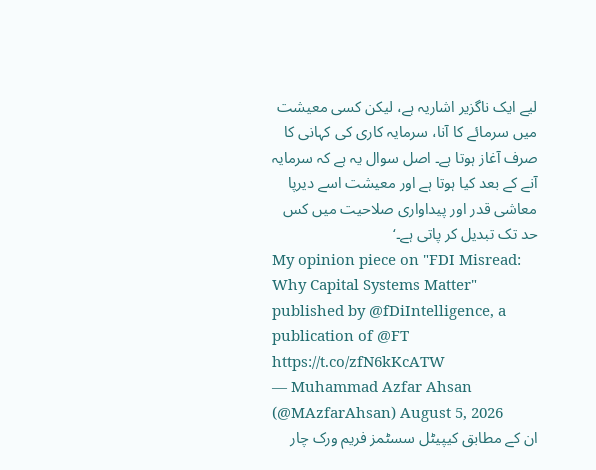لیے ایک ناگزیر اشاریہ ہے، لیکن کسی معیشت میں سرمائے کا آنا، سرمایہ کاری کی کہانی کا صرف آغاز ہوتا ہے۔ اصل سوال یہ ہے کہ سرمایہ آنے کے بعد کیا ہوتا ہے اور معیشت اسے دیرپا معاشی قدر اور پیداواری صلاحیت میں کس حد تک تبدیل کر پاتی ہے۔‘
My opinion piece on "FDI Misread: Why Capital Systems Matter" published by @fDiIntelligence, a publication of @FT https://t.co/zfN6kKcATW
— Muhammad Azfar Ahsan (@MAzfarAhsan) August 5, 2026
ان کے مطابق کیپیٹل سسٹمز فریم ورک چار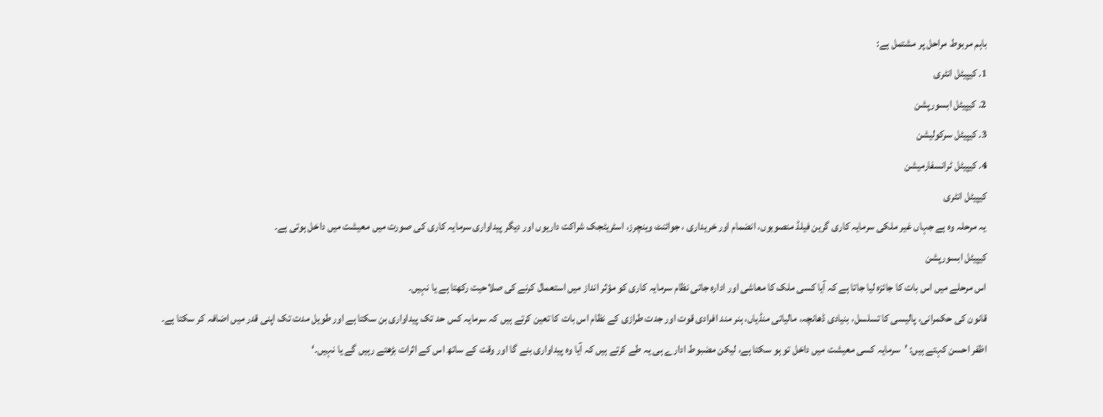باہم مربوط مراحل پر مشتمل ہے:
1. کیپیٹل انٹری
2. کیپیٹل ابسورپشن
3. کیپیٹل سرکولیشن
4. کیپیٹل ٹرانسفارمیشن
کیپیٹل انٹری
یہ مرحلہ وہ ہے جہاں غیر ملکی سرمایہ کاری گرین فیلڈ منصوبوں، انضمام اور خریداری ، جوائنٹ وینچرز، اسٹریٹجک شراکت داریوں اور دیگر پیداواری سرمایہ کاری کی صورت میں معیشت میں داخل ہوتی ہے۔
کیپیٹل ابسورپشن
اس مرحلے میں اس بات کا جائزہ لیا جاتا ہے کہ آیا کسی ملک کا معاشی اور ادارہ جاتی نظام سرمایہ کاری کو مؤثر انداز میں استعمال کرنے کی صلاحیت رکھتا ہے یا نہیں۔
قانون کی حکمرانی، پالیسی کا تسلسل، بنیادی ڈھانچہ، مالیاتی منڈیاں، ہنر مند افرادی قوت اور جدت طرازی کے نظام اس بات کا تعین کرتے ہیں کہ سرمایہ کس حد تک پیداواری بن سکتا ہے اور طویل مدت تک اپنی قدر میں اضافہ کر سکتا ہے۔
اظفر احسن کہتے ہیں: ’سرمایہ کسی معیشت میں داخل تو ہو سکتا ہے، لیکن مضبوط ادارے ہی یہ طے کرتے ہیں کہ آیا وہ پیداواری بنے گا اور وقت کے ساتھ اس کے اثرات بڑھتے رہیں گے یا نہیں۔‘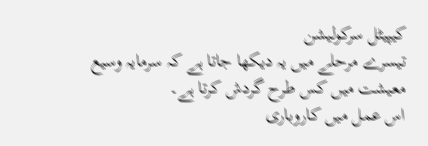کیپیٹل سرکولیشن
تیسرے مرحلے میں یہ دیکھا جاتا ہے کہ سرمایہ وسیع معیشت میں کس طرح گردش کرتا ہے۔
اس عمل میں کاروباری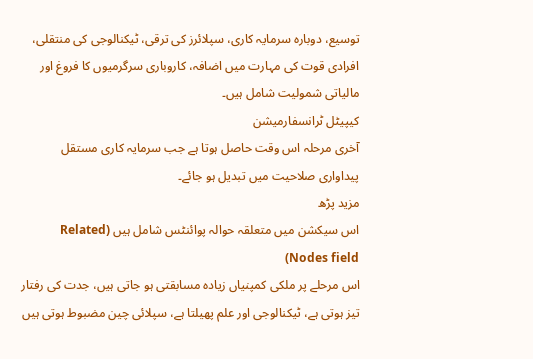توسیع، دوبارہ سرمایہ کاری، سپلائرز کی ترقی، ٹیکنالوجی کی منتقلی، افرادی قوت کی مہارت میں اضافہ، کاروباری سرگرمیوں کا فروغ اور مالیاتی شمولیت شامل ہیں۔
کیپیٹل ٹرانسفارمیشن
آخری مرحلہ اس وقت حاصل ہوتا ہے جب سرمایہ کاری مستقل پیداواری صلاحیت میں تبدیل ہو جائے۔
مزید پڑھ
اس سیکشن میں متعلقہ حوالہ پوائنٹس شامل ہیں (Related Nodes field)
اس مرحلے پر ملکی کمپنیاں زیادہ مسابقتی ہو جاتی ہیں، جدت کی رفتار تیز ہوتی ہے، ٹیکنالوجی اور علم پھیلتا ہے، سپلائی چین مضبوط ہوتی ہیں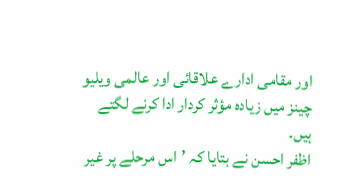اور مقامی ادارے علاقائی اور عالمی ویلیو چینز میں زیادہ مؤثر کردار ادا کرنے لگتے ہیں۔
اظفر احسن نے بتایا کہ ’اس مرحلے پر غیر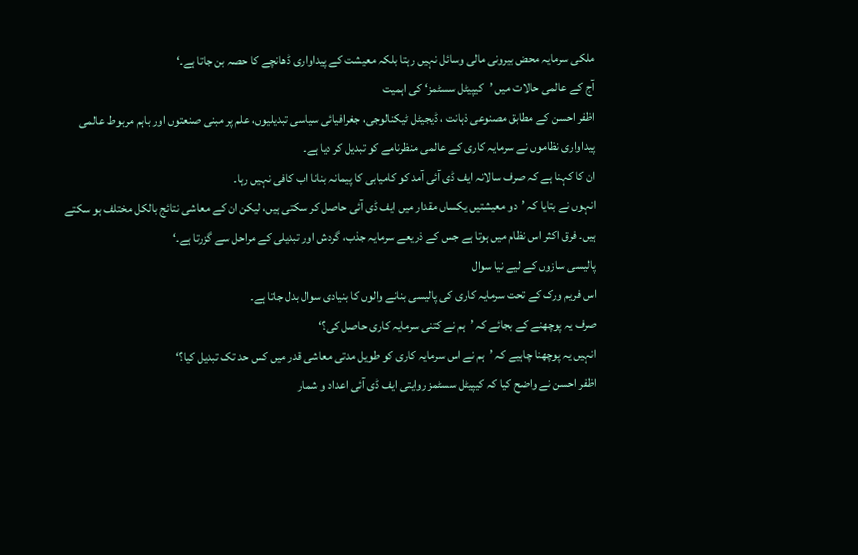ملکی سرمایہ محض بیرونی مالی وسائل نہیں رہتا بلکہ معیشت کے پیداواری ڈھانچے کا حصہ بن جاتا ہے۔‘
آج کے عالمی حالات میں ’کیپیٹل سسٹمز‘ کی اہمیت
اظفر احسن کے مطابق مصنوعی ذہانت ، ڈیجیٹل ٹیکنالوجی، جغرافیائی سیاسی تبدیلیوں، علم پر مبنی صنعتوں اور باہم مربوط عالمی پیداواری نظاموں نے سرمایہ کاری کے عالمی منظرنامے کو تبدیل کر دیا ہے۔
ان کا کہنا ہے کہ صرف سالانہ ایف ڈی آئی آمد کو کامیابی کا پیمانہ بنانا اب کافی نہیں رہا۔
انہوں نے بتایا کہ ’دو معیشتیں یکساں مقدار میں ایف ڈی آئی حاصل کر سکتی ہیں، لیکن ان کے معاشی نتائج بالکل مختلف ہو سکتے ہیں۔ فرق اکثر اس نظام میں ہوتا ہے جس کے ذریعے سرمایہ جذب، گردش اور تبدیلی کے مراحل سے گزرتا ہے۔‘
پالیسی سازوں کے لیے نیا سوال
اس فریم ورک کے تحت سرمایہ کاری کی پالیسی بنانے والوں کا بنیادی سوال بدل جاتا ہے۔
صرف یہ پوچھنے کے بجائے کہ ’ہم نے کتنی سرمایہ کاری حاصل کی؟‘
انہیں یہ پوچھنا چاہیے کہ ’ہم نے اس سرمایہ کاری کو طویل مدتی معاشی قدر میں کس حد تک تبدیل کیا؟‘
اظفر احسن نے واضح کیا کہ کیپیٹل سسٹمز روایتی ایف ڈی آئی اعداد و شمار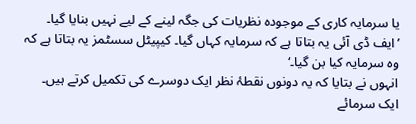یا سرمایہ کاری کے موجودہ نظریات کی جگہ لینے کے لیے نہیں بنایا گیا۔ ’ایف ڈی آئی یہ بتاتا ہے کہ سرمایہ کہاں گیا۔ کیپیٹل سسٹمز یہ بتاتا ہے کہ وہ سرمایہ کیا بن گیا۔‘
انہوں نے بتایا کہ یہ دونوں نقطۂ نظر ایک دوسرے کی تکمیل کرتے ہیں۔ ایک سرمائے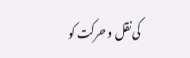کی نقل و حرکت کو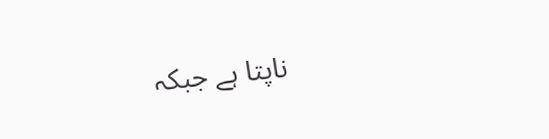ناپتا ہے جبکہ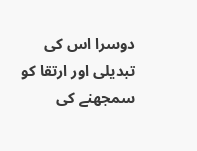دوسرا اس کی تبدیلی اور ارتقا کو سمجھنے کی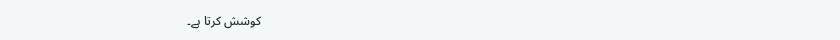کوشش کرتا ہے۔